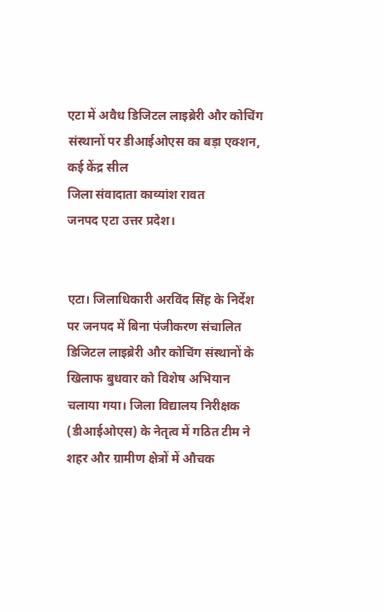एटा में अवैध डिजिटल लाइब्रेरी और कोचिंग संस्थानों पर डीआईओएस का बड़ा एक्शन, कई केंद्र सील
जिला संवादाता काव्यांश रावत
जनपद एटा उत्तर प्रदेश।


एटा। जिलाधिकारी अरविंद सिंह के निर्देश पर जनपद में बिना पंजीकरण संचालित डिजिटल लाइब्रेरी और कोचिंग संस्थानों के खिलाफ बुधवार को विशेष अभियान चलाया गया। जिला विद्यालय निरीक्षक (डीआईओएस) के नेतृत्व में गठित टीम ने शहर और ग्रामीण क्षेत्रों में औचक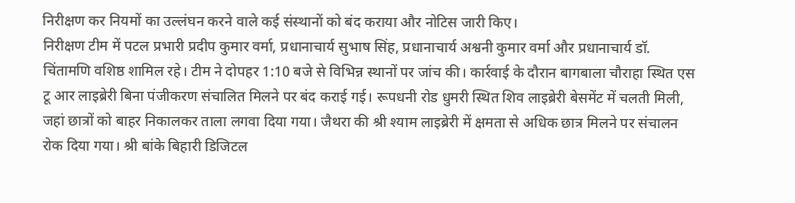निरीक्षण कर नियमों का उल्लंघन करने वाले कई संस्थानों को बंद कराया और नोटिस जारी किए।
निरीक्षण टीम में पटल प्रभारी प्रदीप कुमार वर्मा, प्रधानाचार्य सुभाष सिंह, प्रधानाचार्य अश्वनी कुमार वर्मा और प्रधानाचार्य डॉ. चिंतामणि वशिष्ठ शामिल रहे। टीम ने दोपहर 1:10 बजे से विभिन्न स्थानों पर जांच की। कार्रवाई के दौरान बागबाला चौराहा स्थित एस टू आर लाइब्रेरी बिना पंजीकरण संचालित मिलने पर बंद कराई गई। रूपधनी रोड धुमरी स्थित शिव लाइब्रेरी बेसमेंट में चलती मिली, जहां छात्रों को बाहर निकालकर ताला लगवा दिया गया। जैथरा की श्री श्याम लाइब्रेरी में क्षमता से अधिक छात्र मिलने पर संचालन रोक दिया गया। श्री बांके बिहारी डिजिटल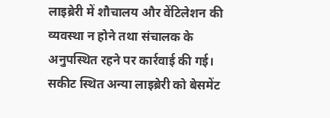लाइब्रेरी में शौचालय और वेंटिलेशन की व्यवस्था न होने तथा संचालक के अनुपस्थित रहने पर कार्रवाई की गई। सकीट स्थित अन्या लाइब्रेरी को बेसमेंट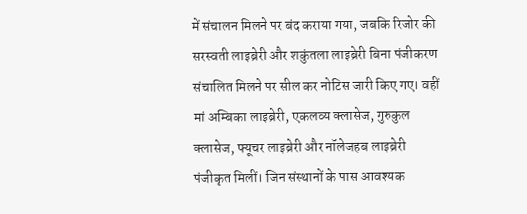में संचालन मिलने पर बंद कराया गया, जबकि रिजोर की सरस्वती लाइब्रेरी और शकुंतला लाइब्रेरी बिना पंजीकरण संचालित मिलने पर सील कर नोटिस जारी किए गए। वहीं मां अम्बिका लाइब्रेरी, एकलव्य क्लासेज, गुरुकुल क्लासेज, फ्यूचर लाइब्रेरी और नॉलेजहब लाइब्रेरी पंजीकृत मिलीं। जिन संस्थानों के पास आवश्यक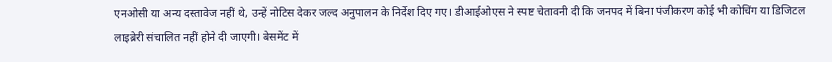एनओसी या अन्य दस्तावेज नहीं थे, उन्हें नोटिस देकर जल्द अनुपालन के निर्देश दिए गए। डीआईओएस ने स्पष्ट चेतावनी दी कि जनपद में बिना पंजीकरण कोई भी कोचिंग या डिजिटल लाइब्रेरी संचालित नहीं होने दी जाएगी। बेसमेंट में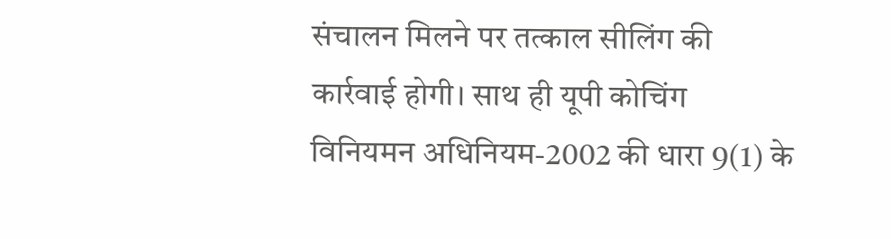संचालन मिलने पर तत्काल सीलिंग की कार्रवाई होगी। साथ ही यूपी कोचिंग विनियमन अधिनियम-2002 की धारा 9(1) के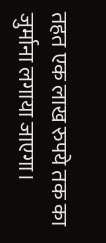तहत एक लाख रुपये तक का जुर्माना लगाया जाएगा।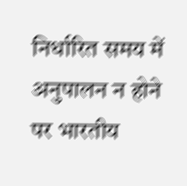निर्धारित समय में अनुपालन न होने पर भारतीय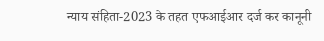न्याय संहिता-2023 के तहत एफआईआर दर्ज कर कानूनी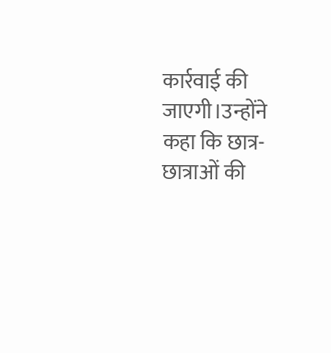कार्रवाई की जाएगी।उन्होंने कहा कि छात्र-छात्राओं की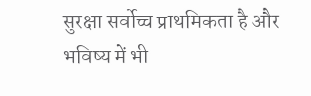सुरक्षा सर्वोच्च प्राथमिकता है और भविष्य में भी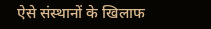ऐसे संस्थानों के खिलाफ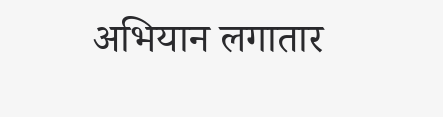अभियान लगातार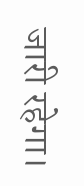जारी रहेगा।